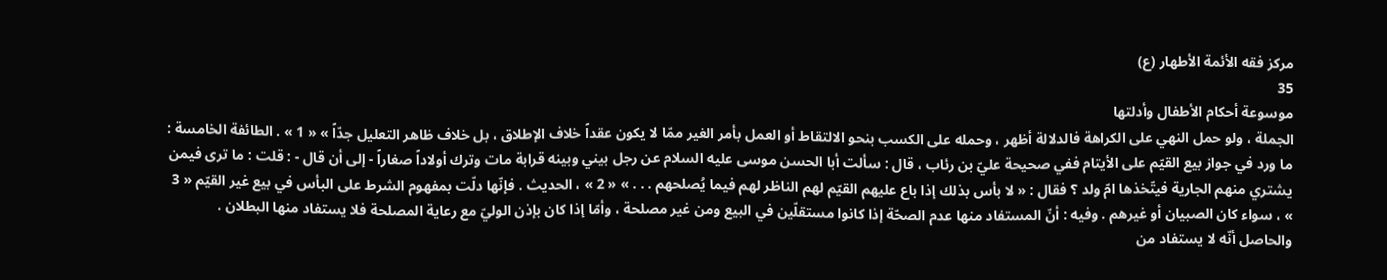مركز فقه الأئمة الأطهار (ع)
35
موسوعة أحكام الأطفال وأدلتها
الجملة ، ولو حمل النهي على الكراهة فالدلالة أظهر ، وحمله على الكسب بنحو الالتقاط أو العمل بأمر الغير ممّا لا يكون عقداً خلاف الإطلاق ، بل خلاف ظاهر التعليل جدّاً » « 1 » . الطائفة الخامسة : ما ورد في جواز بيع القيّم على الأيتام ففي صحيحة عليّ بن رئاب ، قال : سألت أبا الحسن موسى عليه السلام عن رجل بيني وبينه قرابة مات وترك أولاداً صغاراً - إلى أن قال - : قلت : ما ترى فيمن يشتري منهم الجارية فيتّخذها امّ ولد ؟ فقال : « لا بأس بذلك إذا باع عليهم القيّم لهم الناظر لهم فيما يُصلحهم . . . » « 2 » ، الحديث . فإنّها دلّت بمفهوم الشرط على البأس في بيع غير القيّم « 3 » ، سواء كان الصبيان أو غيرهم . وفيه : أنّ المستفاد منها عدم الصحّة إذا كانوا مستقلّين في البيع ومن غير مصلحة ، وأمّا إذا كان بإذن الوليّ مع رعاية المصلحة فلا يستفاد منها البطلان . والحاصل أنّه لا يستفاد من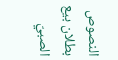النصوص بطلان بيع الصبيّ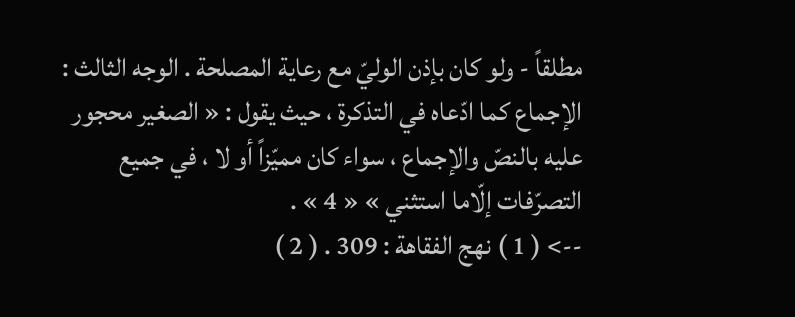مطلقاً - ولو كان بإذن الوليّ مع رعاية المصلحة . الوجه الثالث : الإجماع كما ادّعاه في التذكرة ، حيث يقول : « الصغير محجور عليه بالنصّ والإجماع ، سواء كان مميّزاً أو لا ، في جميع التصرّفات إلّاما استثني » « 4 » .
--> ( 1 ) نهج الفقاهة : 309 . ( 2 )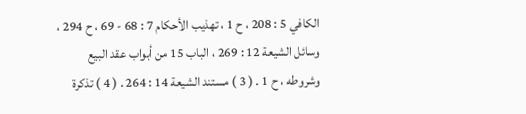الكافي 5 : 208 ، ح 1 ، تهذيب الأحكام 7 : 68 - 69 ، ح 294 ، وسائل الشيعة 12 : 269 ، الباب 15 من أبواب عقد البيع وشروطه ، ح 1 . ( 3 ) مستند الشيعة 14 : 264 . ( 4 ) تذكرة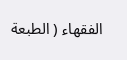الفقهاء ( الطبعة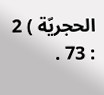الحجريّة ) 2 : 73 .